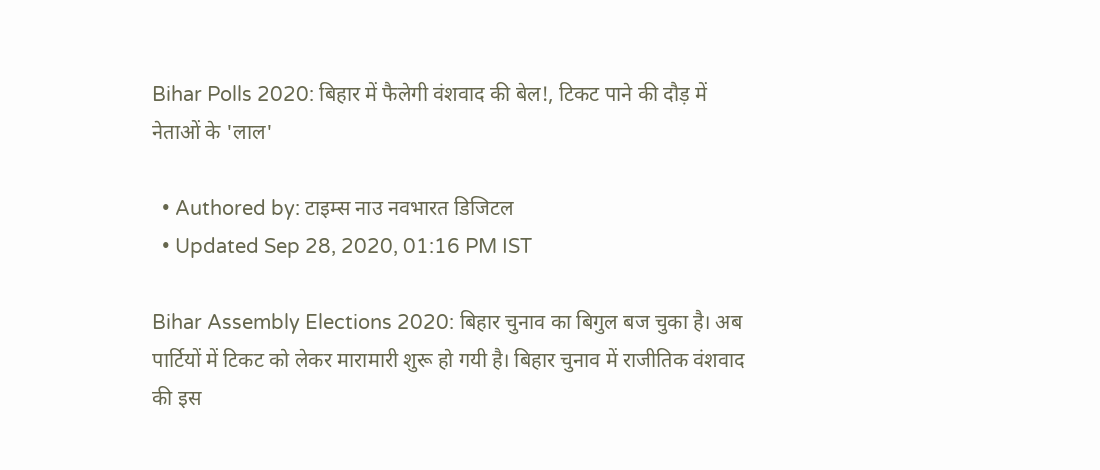Bihar Polls 2020: बिहार में फैलेगी वंशवाद की बेल!, टिकट पाने की दौड़ में नेताओं के 'लाल'

  • Authored by: टाइम्स नाउ नवभारत डिजिटल
  • Updated Sep 28, 2020, 01:16 PM IST

Bihar Assembly Elections 2020: बिहार चुनाव का बिगुल बज चुका है। अब पार्टियों में टिकट को लेकर मारामारी शुरू हो गयी है। बिहार चुनाव में राजीतिक वंशवाद की इस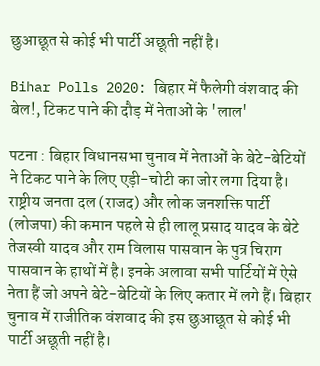छुआछूत से कोई भी पार्टी अछूती नहीं है।

Bihar Polls 2020: बिहार में फैलेगी वंशवाद की बेल!, टिकट पाने की दौड़ में नेताओं के 'लाल'

पटना : बिहार विधानसभा चुनाव में नेताओं के बेटे-बेटियों ने टिकट पाने के लिए एड़ी-चोटी का जोर लगा दिया है। राष्ट्रीय जनता दल (राजद) और लोक जनशक्ति पार्टी (लोजपा) की कमान पहले से ही लालू प्रसाद यादव के बेटे तेजस्वी यादव और राम विलास पासवान के पुत्र चिराग पासवान के हाथों में है। इनके अलावा सभी पार्टियों में ऐसे नेता हैं जो अपने बेटे-बेटियों के लिए कतार में लगे हैं। बिहार चुनाव में राजीतिक वंशवाद की इस छुआछूत से कोई भी पार्टी अछूती नहीं है।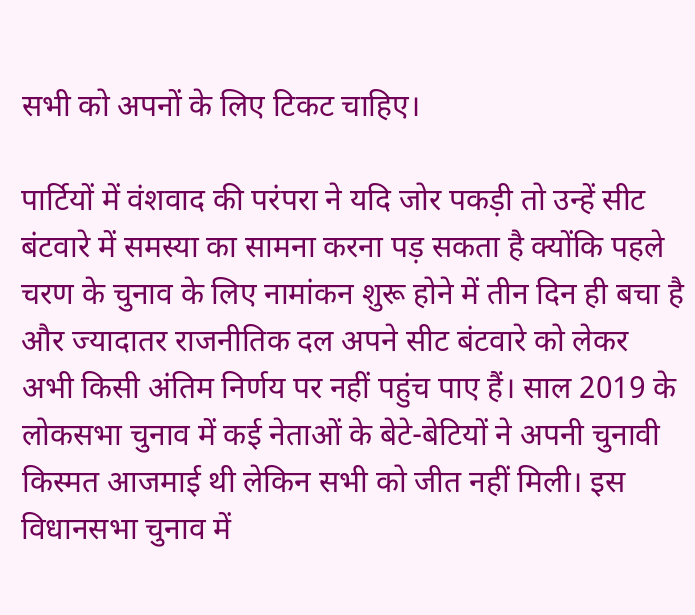सभी को अपनों के लिए टिकट चाहिए।

पार्टियों में वंशवाद की परंपरा ने यदि जोर पकड़ी तो उन्हें सीट बंटवारे में समस्या का सामना करना पड़ सकता है क्योंकि पहले चरण के चुनाव के लिए नामांकन शुरू होने में तीन दिन ही बचा है और ज्यादातर राजनीतिक दल अपने सीट बंटवारे को लेकर अभी किसी अंतिम निर्णय पर नहीं पहुंच पाए हैं। साल 2019 के लोकसभा चुनाव में कई नेताओं के बेटे-बेटियों ने अपनी चुनावी किस्मत आजमाई थी लेकिन सभी को जीत नहीं मिली। इस विधानसभा चुनाव में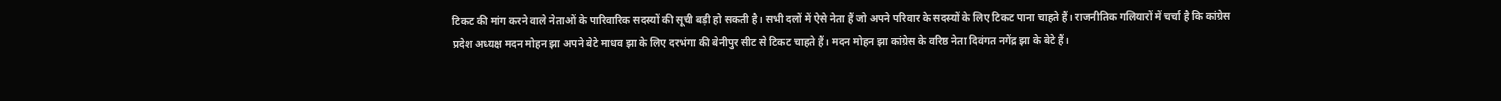टिकट की मांग करने वाले नेताओं के पारिवारिक सदस्यों की सूची बड़ी हो सकती है। सभी दलों में ऐसे नेता हैं जो अपने परिवार के सदस्यों के लिए टिकट पाना चाहते हैं। राजनीतिक गलियारों में चर्चा है कि कांग्रेस प्रदेश अध्यक्ष मदन मोहन झा अपने बेटे माधव झा के लिए दरभंगा की बेनीपुर सीट से टिकट चाहते हैं। मदन मोहन झा कांग्रेस के वरिष्ठ नेता दिवंगत नगेंद्र झा के बेटे हैं।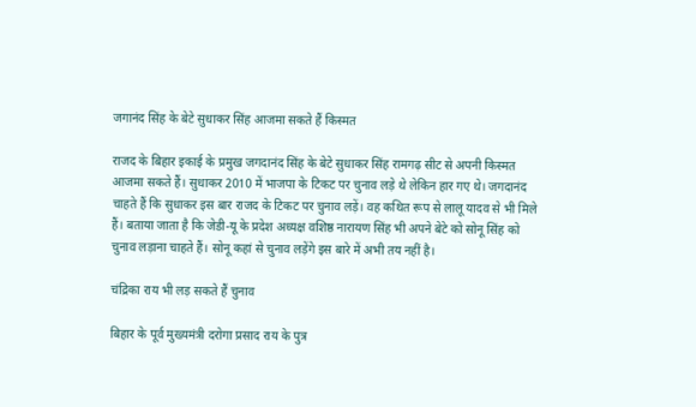जगानंद सिंह के बेटे सुधाकर सिंह आजमा सकते हैं किस्मत

राजद के बिहार इकाई के प्रमुख जगदानंद सिंह के बेटे सुधाकर सिंह रामगढ़ सीट से अपनी किस्मत आजमा सकते हैं। सुधाकर 2010 में भाजपा के टिकट पर चुनाव लड़े थे लेकिन हार गए थे। जगदानंद चाहते हैं कि सुधाकर इस बार राजद के टिकट पर चुनाव लड़ें। वह कथित रूप से लालू यादव से भी मिले हैं। बताया जाता है कि जेडी-यू के प्रदेश अध्यक्ष वशिष्ठ नारायण सिंह भी अपने बेटे को सोनू सिंह को चुनाव लड़ाना चाहते हैं। सोनू कहां से चुनाव लड़ेंगे इस बारे में अभी तय नहीं है।

चंद्रिका राय भी लड़ सकते हैं चुनाव

बिहार के पूर्व मुख्यमंत्री दरोगा प्रसाद राय के पुत्र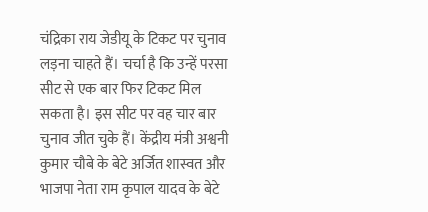चंद्रिका राय जेडीयू के टिकट पर चुनाव लड़ना चाहते हैं। चर्चा है कि उन्हें परसा सीट से एक बार फिर टिकट मिल सकता है। इस सीट पर वह चार बार चुनाव जीत चुके हैं। केंद्रीय मंत्री अश्वनी कुमार चौबे के बेटे अर्जित शास्वत और भाजपा नेता राम कृपाल यादव के बेटे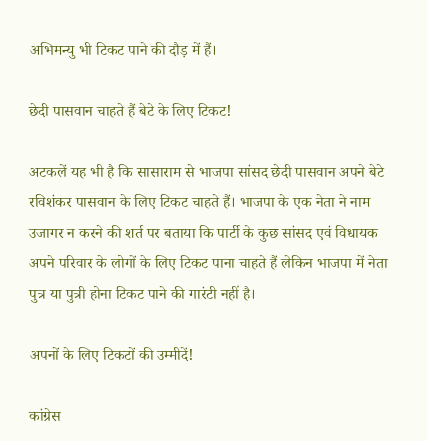अभिमन्यु भी टिकट पाने की दौड़ में हैं।

छेदी पासवान चाहते हैं बेटे के लिए टिकट!

अटकलें यह भी है कि सासाराम से भाजपा सांसद छेदी पासवान अपने बेटे रविशंकर पासवान के लिए टिकट चाहते हैं। भाजपा के एक नेता ने नाम उजागर न करने की शर्त पर बताया कि पार्टी के कुछ सांसद एवं विधायक अपने परिवार के लोगों के लिए टिकट पाना चाहते हैं लेकिन भाजपा में नेता पुत्र या पुत्री होना टिकट पाने की गारंटी नहीं है।

अपनों के लिए टिकटों की उम्मीदें!

कांग्रेस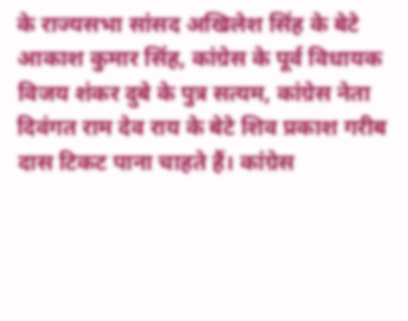के राज्यसभा सांसद अखिलेश सिंह के बेटे आकाश कुमार सिंह, कांग्रेस के पूर्व विधायक विजय शंकर दुबे के पुत्र सत्यम, कांग्रेस नेता दिवंगत राम देव राय के बेटे शिव प्रकाश गरीब दास टिकट पाना चाहते हैं। कांग्रेस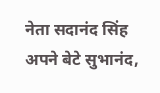नेता सदानंद सिंह अपने बेटे सुभानंद,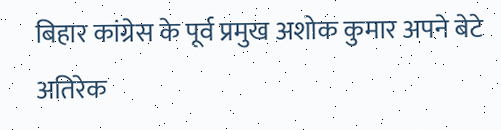बिहार कांग्रेस के पूर्व प्रमुख अशोक कुमार अपने बेटे अतिरेक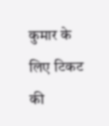कुमार के लिए टिकट की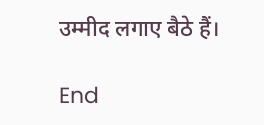उम्मीद लगाए बैठे हैं।

End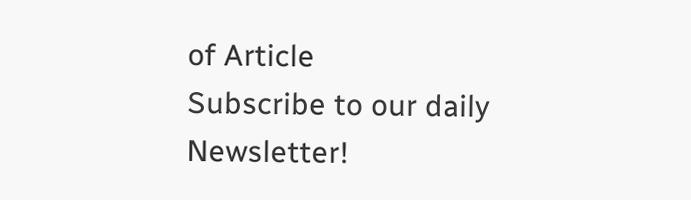of Article
Subscribe to our daily Newsletter!